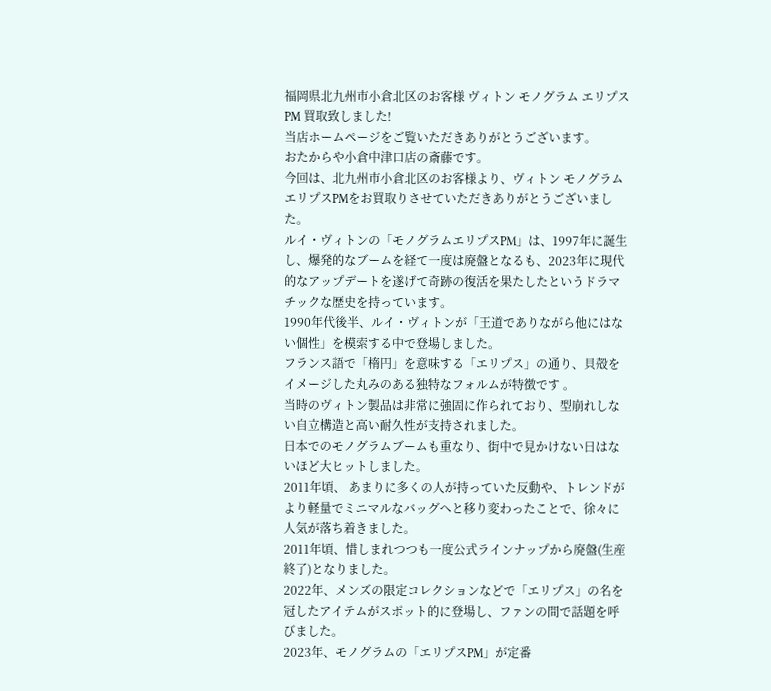福岡県北九州市小倉北区のお客様 ヴィトン モノグラム エリプスPM 買取致しました!
当店ホームページをご覧いただきありがとうございます。
おたからや小倉中津口店の斎藤です。
今回は、北九州市小倉北区のお客様より、ヴィトン モノグラム エリプスPMをお買取りさせていただきありがとうございました。
ルイ・ヴィトンの「モノグラムエリプスPⅯ」は、1997年に誕生し、爆発的なブームを経て一度は廃盤となるも、2023年に現代的なアップデートを遂げて奇跡の復活を果たしたというドラマチックな歴史を持っています。
1990年代後半、ルイ・ヴィトンが「王道でありながら他にはない個性」を模索する中で登場しました。
フランス語で「楕円」を意味する「エリプス」の通り、貝殻をイメージした丸みのある独特なフォルムが特徴です 。
当時のヴィトン製品は非常に強固に作られており、型崩れしない自立構造と高い耐久性が支持されました。
日本でのモノグラムブームも重なり、街中で見かけない日はないほど大ヒットしました。
2011年頃、 あまりに多くの人が持っていた反動や、トレンドがより軽量でミニマルなバッグへと移り変わったことで、徐々に人気が落ち着きました。
2011年頃、惜しまれつつも一度公式ラインナップから廃盤(生産終了)となりました。
2022年、メンズの限定コレクションなどで「エリプス」の名を冠したアイテムがスポット的に登場し、ファンの間で話題を呼びました。
2023年、モノグラムの「エリプスPM」が定番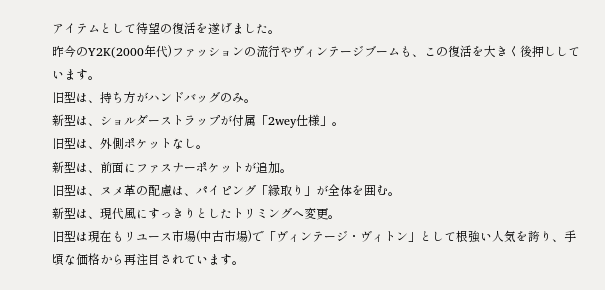アイテムとして待望の復活を遂げました。
昨今のY2K(2000年代)ファッションの流行やヴィンテージブームも、この復活を大きく後押ししています。
旧型は、持ち方がハンドバッグのみ。
新型は、ショルダーストラップが付属「2wey仕様」。
旧型は、外側ポケットなし。
新型は、前面にファスナーポケットが追加。
旧型は、ヌメ革の配慮は、パイピング「縁取り」が全体を囲む。
新型は、現代風にすっきりとしたトリミングへ変更。
旧型は現在もリユース市場(中古市場)で「ヴィンテージ・ヴィトン」として根強い人気を誇り、手頃な価格から再注目されています。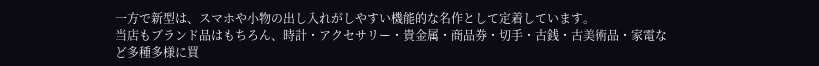一方で新型は、スマホや小物の出し入れがしやすい機能的な名作として定着しています。
当店もブランド品はもちろん、時計・アクセサリー・貴金属・商品券・切手・古銭・古美術品・家電など多種多様に買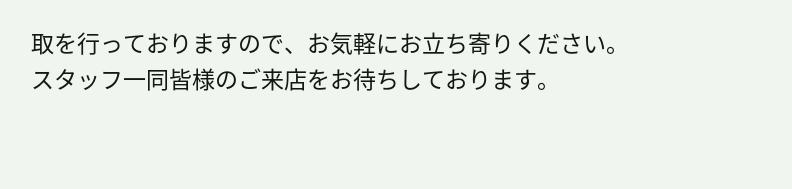取を行っておりますので、お気軽にお立ち寄りください。
スタッフ一同皆様のご来店をお待ちしております。